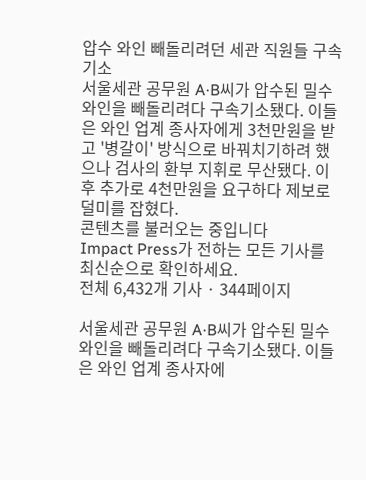압수 와인 빼돌리려던 세관 직원들 구속기소
서울세관 공무원 A·B씨가 압수된 밀수 와인을 빼돌리려다 구속기소됐다. 이들은 와인 업계 종사자에게 3천만원을 받고 '병갈이' 방식으로 바꿔치기하려 했으나 검사의 환부 지휘로 무산됐다. 이후 추가로 4천만원을 요구하다 제보로 덜미를 잡혔다.
콘텐츠를 불러오는 중입니다
Impact Press가 전하는 모든 기사를 최신순으로 확인하세요.
전체 6,432개 기사 · 344페이지

서울세관 공무원 A·B씨가 압수된 밀수 와인을 빼돌리려다 구속기소됐다. 이들은 와인 업계 종사자에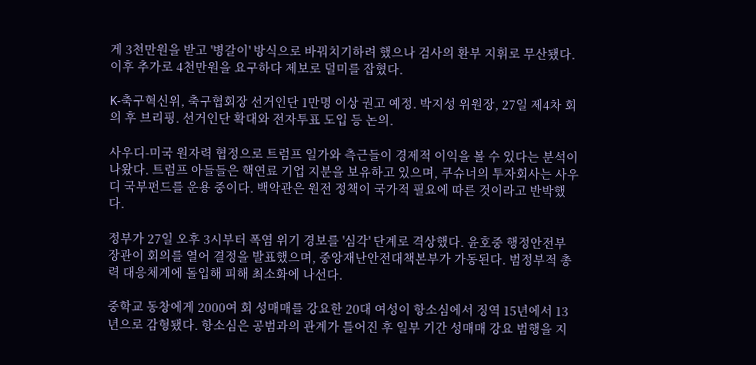게 3천만원을 받고 '병갈이' 방식으로 바꿔치기하려 했으나 검사의 환부 지휘로 무산됐다. 이후 추가로 4천만원을 요구하다 제보로 덜미를 잡혔다.

K-축구혁신위, 축구협회장 선거인단 1만명 이상 권고 예정. 박지성 위원장, 27일 제4차 회의 후 브리핑. 선거인단 확대와 전자투표 도입 등 논의.

사우디-미국 원자력 협정으로 트럼프 일가와 측근들이 경제적 이익을 볼 수 있다는 분석이 나왔다. 트럼프 아들들은 핵연료 기업 지분을 보유하고 있으며, 쿠슈너의 투자회사는 사우디 국부펀드를 운용 중이다. 백악관은 원전 정책이 국가적 필요에 따른 것이라고 반박했다.

정부가 27일 오후 3시부터 폭염 위기 경보를 '심각' 단계로 격상했다. 윤호중 행정안전부 장관이 회의를 열어 결정을 발표했으며, 중앙재난안전대책본부가 가동된다. 범정부적 총력 대응체계에 돌입해 피해 최소화에 나선다.

중학교 동창에게 2000여 회 성매매를 강요한 20대 여성이 항소심에서 징역 15년에서 13년으로 감형됐다. 항소심은 공범과의 관계가 틀어진 후 일부 기간 성매매 강요 범행을 지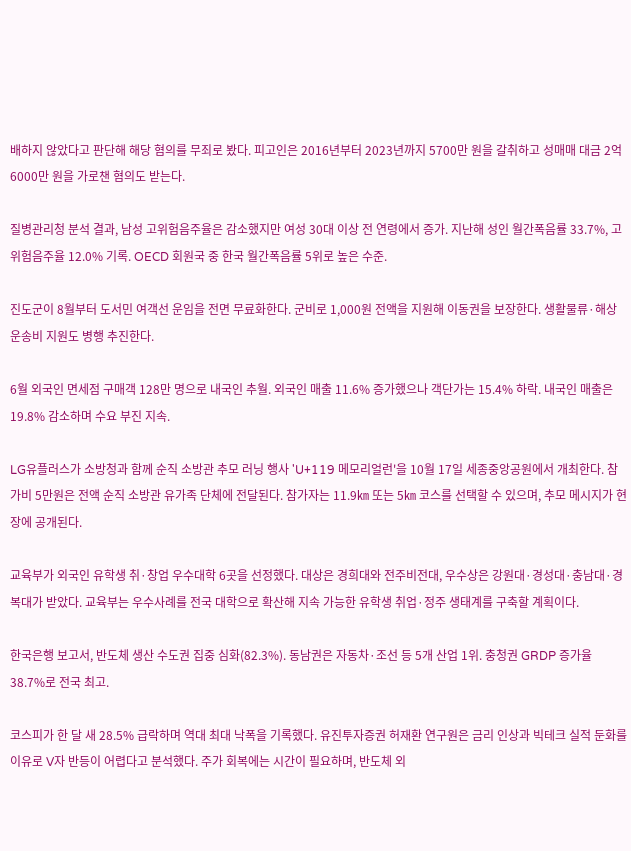배하지 않았다고 판단해 해당 혐의를 무죄로 봤다. 피고인은 2016년부터 2023년까지 5700만 원을 갈취하고 성매매 대금 2억6000만 원을 가로챈 혐의도 받는다.

질병관리청 분석 결과, 남성 고위험음주율은 감소했지만 여성 30대 이상 전 연령에서 증가. 지난해 성인 월간폭음률 33.7%, 고위험음주율 12.0% 기록. OECD 회원국 중 한국 월간폭음률 5위로 높은 수준.

진도군이 8월부터 도서민 여객선 운임을 전면 무료화한다. 군비로 1,000원 전액을 지원해 이동권을 보장한다. 생활물류·해상운송비 지원도 병행 추진한다.

6월 외국인 면세점 구매객 128만 명으로 내국인 추월. 외국인 매출 11.6% 증가했으나 객단가는 15.4% 하락. 내국인 매출은 19.8% 감소하며 수요 부진 지속.

LG유플러스가 소방청과 함께 순직 소방관 추모 러닝 행사 'U+119 메모리얼런'을 10월 17일 세종중앙공원에서 개최한다. 참가비 5만원은 전액 순직 소방관 유가족 단체에 전달된다. 참가자는 11.9㎞ 또는 5㎞ 코스를 선택할 수 있으며, 추모 메시지가 현장에 공개된다.

교육부가 외국인 유학생 취·창업 우수대학 6곳을 선정했다. 대상은 경희대와 전주비전대, 우수상은 강원대·경성대·충남대·경복대가 받았다. 교육부는 우수사례를 전국 대학으로 확산해 지속 가능한 유학생 취업·정주 생태계를 구축할 계획이다.

한국은행 보고서, 반도체 생산 수도권 집중 심화(82.3%). 동남권은 자동차·조선 등 5개 산업 1위. 충청권 GRDP 증가율 38.7%로 전국 최고.

코스피가 한 달 새 28.5% 급락하며 역대 최대 낙폭을 기록했다. 유진투자증권 허재환 연구원은 금리 인상과 빅테크 실적 둔화를 이유로 V자 반등이 어렵다고 분석했다. 주가 회복에는 시간이 필요하며, 반도체 외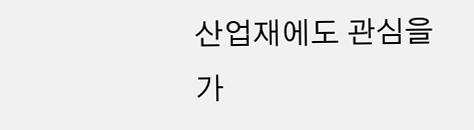산업재에도 관심을 가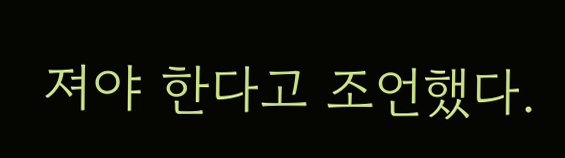져야 한다고 조언했다.